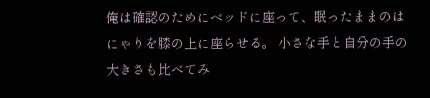俺は確認のためにベッドに座って、眠ったままのはにゃりを膝の上に座らせる。 小さな手と自分の手の大きさも比べてみ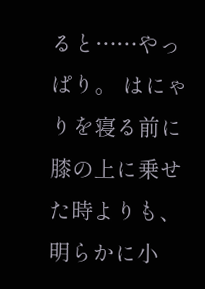ると……やっぱり。 はにゃりを寝る前に膝の上に乗せた時よりも、明らかに小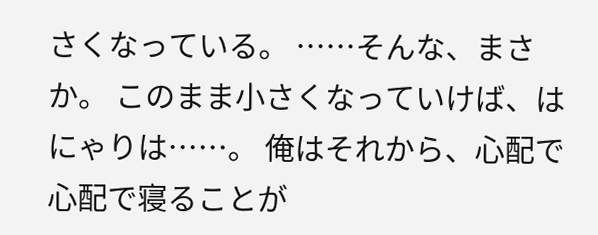さくなっている。 ……そんな、まさか。 このまま小さくなっていけば、はにゃりは……。 俺はそれから、心配で心配で寝ることが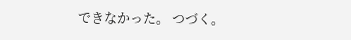できなかった。 つづく。